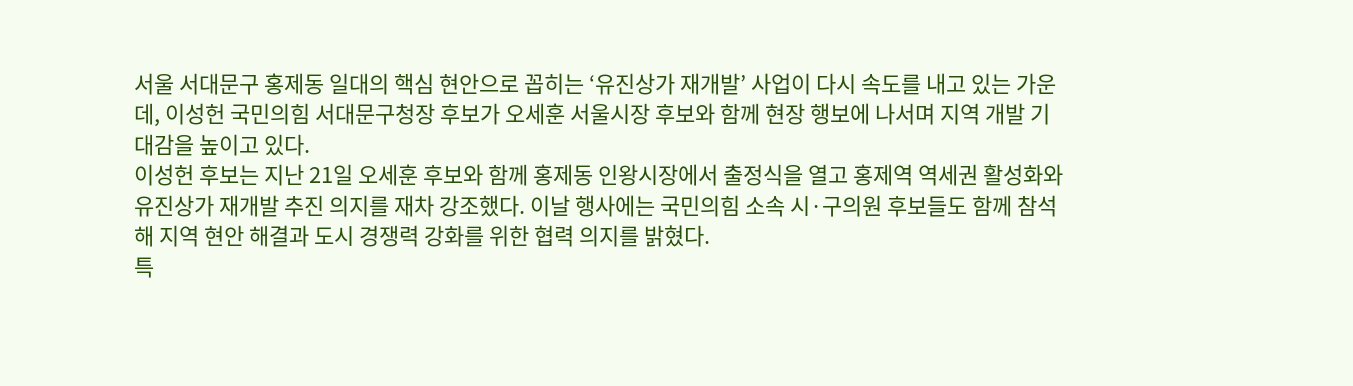서울 서대문구 홍제동 일대의 핵심 현안으로 꼽히는 ‘유진상가 재개발’ 사업이 다시 속도를 내고 있는 가운데, 이성헌 국민의힘 서대문구청장 후보가 오세훈 서울시장 후보와 함께 현장 행보에 나서며 지역 개발 기대감을 높이고 있다.
이성헌 후보는 지난 21일 오세훈 후보와 함께 홍제동 인왕시장에서 출정식을 열고 홍제역 역세권 활성화와 유진상가 재개발 추진 의지를 재차 강조했다. 이날 행사에는 국민의힘 소속 시·구의원 후보들도 함께 참석해 지역 현안 해결과 도시 경쟁력 강화를 위한 협력 의지를 밝혔다.
특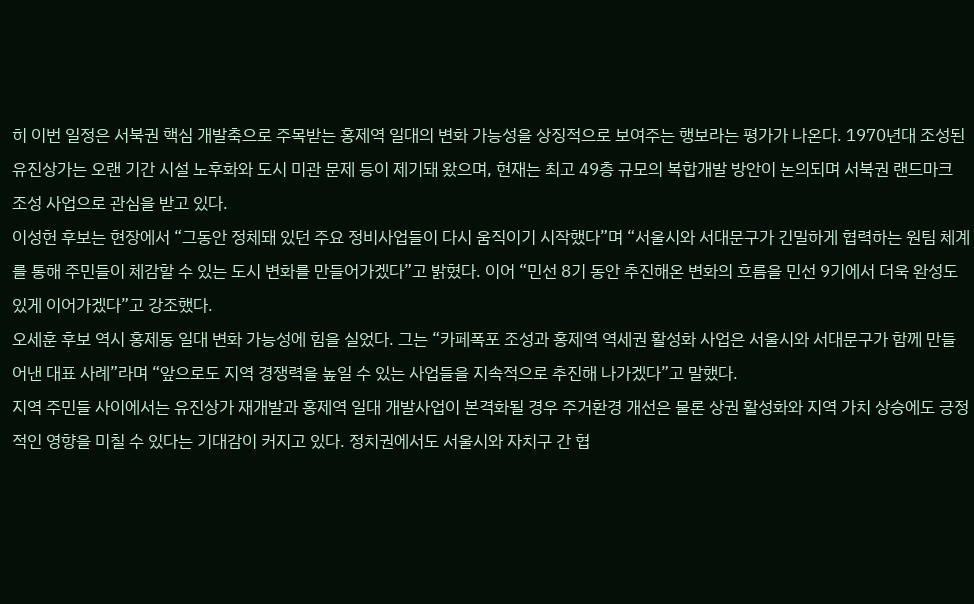히 이번 일정은 서북권 핵심 개발축으로 주목받는 홍제역 일대의 변화 가능성을 상징적으로 보여주는 행보라는 평가가 나온다. 1970년대 조성된 유진상가는 오랜 기간 시설 노후화와 도시 미관 문제 등이 제기돼 왔으며, 현재는 최고 49층 규모의 복합개발 방안이 논의되며 서북권 랜드마크 조성 사업으로 관심을 받고 있다.
이성헌 후보는 현장에서 “그동안 정체돼 있던 주요 정비사업들이 다시 움직이기 시작했다”며 “서울시와 서대문구가 긴밀하게 협력하는 원팀 체계를 통해 주민들이 체감할 수 있는 도시 변화를 만들어가겠다”고 밝혔다. 이어 “민선 8기 동안 추진해온 변화의 흐름을 민선 9기에서 더욱 완성도 있게 이어가겠다”고 강조했다.
오세훈 후보 역시 홍제동 일대 변화 가능성에 힘을 실었다. 그는 “카페폭포 조성과 홍제역 역세권 활성화 사업은 서울시와 서대문구가 함께 만들어낸 대표 사례”라며 “앞으로도 지역 경쟁력을 높일 수 있는 사업들을 지속적으로 추진해 나가겠다”고 말했다.
지역 주민들 사이에서는 유진상가 재개발과 홍제역 일대 개발사업이 본격화될 경우 주거환경 개선은 물론 상권 활성화와 지역 가치 상승에도 긍정적인 영향을 미칠 수 있다는 기대감이 커지고 있다. 정치권에서도 서울시와 자치구 간 협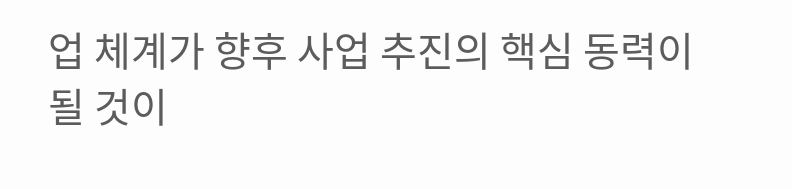업 체계가 향후 사업 추진의 핵심 동력이 될 것이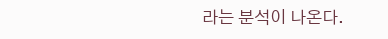라는 분석이 나온다.